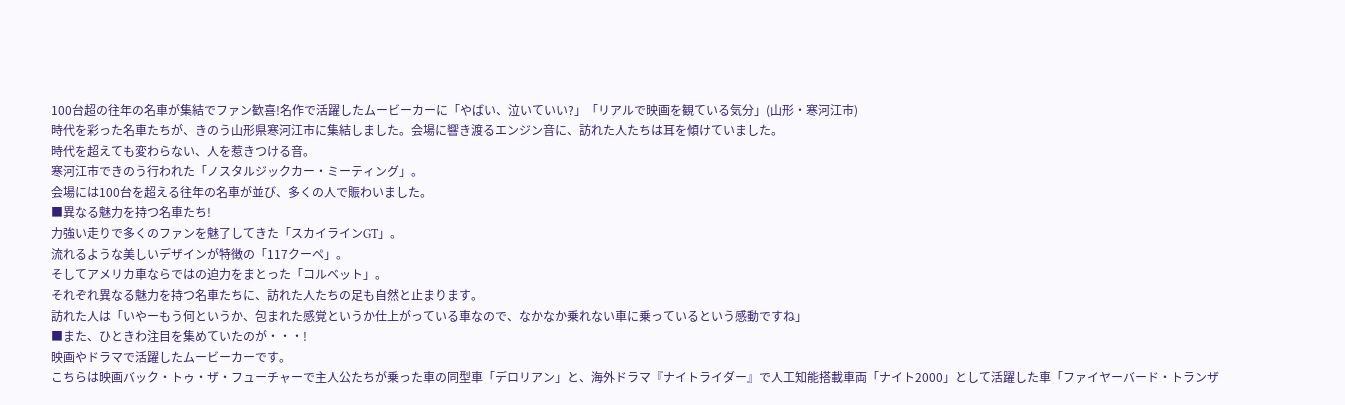100台超の往年の名車が集結でファン歓喜!名作で活躍したムービーカーに「やばい、泣いていい?」「リアルで映画を観ている気分」(山形・寒河江市)
時代を彩った名車たちが、きのう山形県寒河江市に集結しました。会場に響き渡るエンジン音に、訪れた人たちは耳を傾けていました。
時代を超えても変わらない、人を惹きつける音。
寒河江市できのう行われた「ノスタルジックカー・ミーティング」。
会場には100台を超える往年の名車が並び、多くの人で賑わいました。
■異なる魅力を持つ名車たち!
力強い走りで多くのファンを魅了してきた「スカイラインGT」。
流れるような美しいデザインが特徴の「117クーペ」。
そしてアメリカ車ならではの迫力をまとった「コルベット」。
それぞれ異なる魅力を持つ名車たちに、訪れた人たちの足も自然と止まります。
訪れた人は「いやーもう何というか、包まれた感覚というか仕上がっている車なので、なかなか乗れない車に乗っているという感動ですね」
■また、ひときわ注目を集めていたのが・・・!
映画やドラマで活躍したムービーカーです。
こちらは映画バック・トゥ・ザ・フューチャーで主人公たちが乗った車の同型車「デロリアン」と、海外ドラマ『ナイトライダー』で人工知能搭載車両「ナイト2000」として活躍した車「ファイヤーバード・トランザ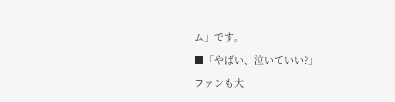ム」です。
■「やばい、泣いていい?」
ファンも大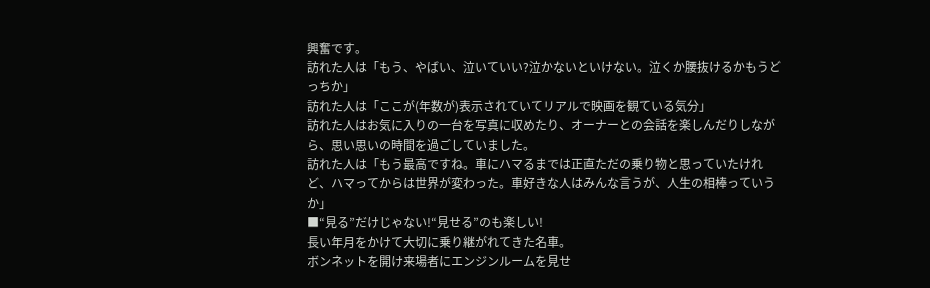興奮です。
訪れた人は「もう、やばい、泣いていい?泣かないといけない。泣くか腰抜けるかもうどっちか」
訪れた人は「ここが(年数が)表示されていてリアルで映画を観ている気分」
訪れた人はお気に入りの一台を写真に収めたり、オーナーとの会話を楽しんだりしながら、思い思いの時間を過ごしていました。
訪れた人は「もう最高ですね。車にハマるまでは正直ただの乗り物と思っていたけれど、ハマってからは世界が変わった。車好きな人はみんな言うが、人生の相棒っていうか」
■“見る”だけじゃない!“見せる”のも楽しい!
長い年月をかけて大切に乗り継がれてきた名車。
ボンネットを開け来場者にエンジンルームを見せ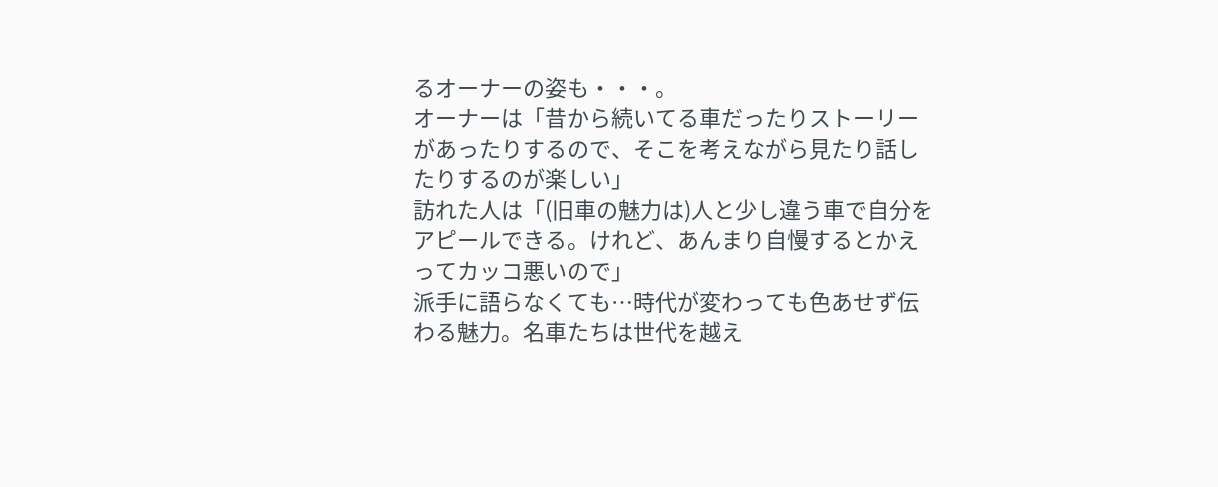るオーナーの姿も・・・。
オーナーは「昔から続いてる車だったりストーリーがあったりするので、そこを考えながら見たり話したりするのが楽しい」
訪れた人は「(旧車の魅力は)人と少し違う車で自分をアピールできる。けれど、あんまり自慢するとかえってカッコ悪いので」
派手に語らなくても…時代が変わっても色あせず伝わる魅力。名車たちは世代を越え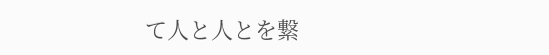て人と人とを繋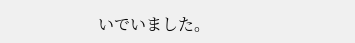いでいました。